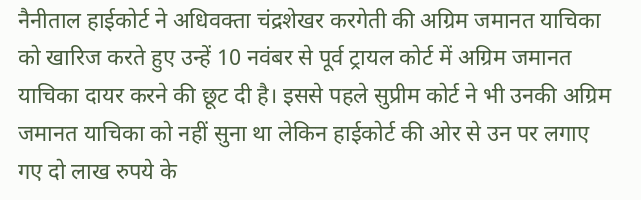नैनीताल हाईकोर्ट ने अधिवक्ता चंद्रशेखर करगेती की अग्रिम जमानत याचिका को खारिज करते हुए उन्हें 10 नवंबर से पूर्व ट्रायल कोर्ट में अग्रिम जमानत याचिका दायर करने की छूट दी है। इससे पहले सुप्रीम कोर्ट ने भी उनकी अग्रिम जमानत याचिका को नहीं सुना था लेकिन हाईकोर्ट की ओर से उन पर लगाए गए दो लाख रुपये के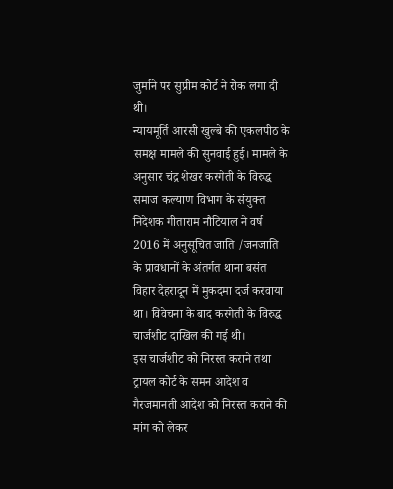जुर्माने पर सुप्रीम कोर्ट ने रोक लगा दी थी।
न्यायमूर्ति आरसी खुल्बे की एकलपीठ के समक्ष मामले की सुनवाई हुई। मामले के अनुसार चंद्र शेखर करगेती के विरुद्ध समाज कल्याण विभाग के संयुक्त निदेशक गीताराम नौटियाल ने वर्ष 2016 में अनुसूचित जाति /जनजाति के प्रावधानों के अंतर्गत थाना बसंत विहार देहरादून में मुकदमा दर्ज करवाया था। विवेचना के बाद करगेती के विरुद्ध चार्जशीट दाखिल की गई थी।
इस चार्जशीट को निरस्त कराने तथा ट्रायल कोर्ट के समन आदेश व गैरजमानती आदेश को निरस्त कराने की मांग को लेकर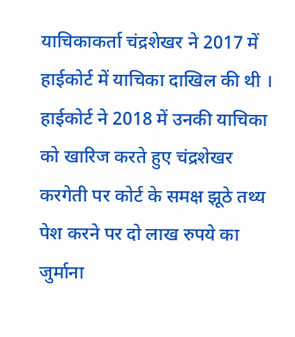याचिकाकर्ता चंद्रशेखर ने 2017 में हाईकोर्ट में याचिका दाखिल की थी । हाईकोर्ट ने 2018 में उनकी याचिका को खारिज करते हुए चंद्रशेखर करगेती पर कोर्ट के समक्ष झूठे तथ्य पेश करने पर दो लाख रुपये का जुर्माना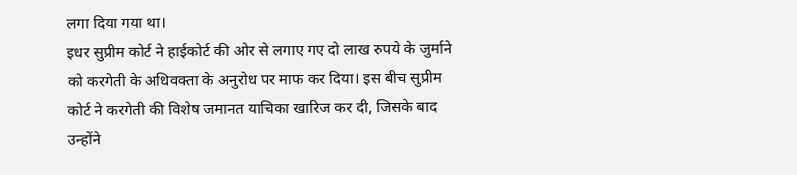लगा दिया गया था।
इधर सुप्रीम कोर्ट ने हाईकोर्ट की ओर से लगाए गए दो लाख रुपये के जुर्माने को करगेती के अधिवक्ता के अनुरोध पर माफ कर दिया। इस बीच सुप्रीम कोर्ट ने करगेती की विशेष जमानत याचिका खारिज कर दी, जिसके बाद उन्होंने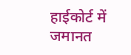हाईकोर्ट में जमानत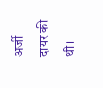अर्जी दायर की थी।